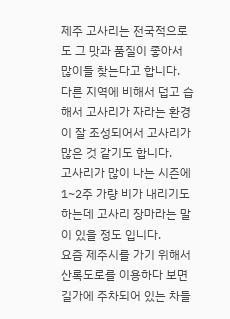제주 고사리는 전국적으로도 그 맛과 품질이 좋아서 많이들 찾는다고 합니다.
다른 지역에 비해서 덥고 습해서 고사리가 자라는 환경이 잘 조성되어서 고사리가 많은 것 같기도 합니다.
고사리가 많이 나는 시즌에 1~2주 가량 비가 내리기도 하는데 고사리 장마라는 말이 있을 정도 입니다.
요즘 제주시를 가기 위해서 산록도로를 이용하다 보면 길가에 주차되어 있는 차들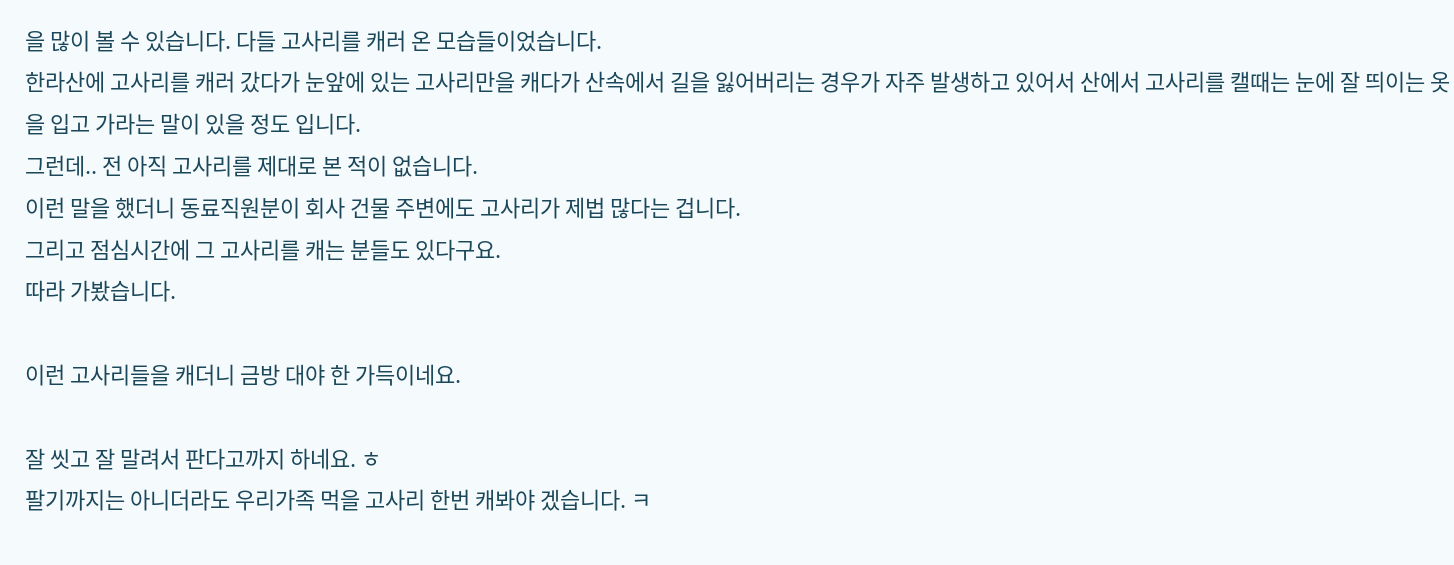을 많이 볼 수 있습니다. 다들 고사리를 캐러 온 모습들이었습니다.
한라산에 고사리를 캐러 갔다가 눈앞에 있는 고사리만을 캐다가 산속에서 길을 잃어버리는 경우가 자주 발생하고 있어서 산에서 고사리를 캘때는 눈에 잘 띄이는 옷을 입고 가라는 말이 있을 정도 입니다.
그런데.. 전 아직 고사리를 제대로 본 적이 없습니다.
이런 말을 했더니 동료직원분이 회사 건물 주변에도 고사리가 제법 많다는 겁니다.
그리고 점심시간에 그 고사리를 캐는 분들도 있다구요.
따라 가봤습니다.

이런 고사리들을 캐더니 금방 대야 한 가득이네요.

잘 씻고 잘 말려서 판다고까지 하네요. ㅎ
팔기까지는 아니더라도 우리가족 먹을 고사리 한번 캐봐야 겠습니다. ㅋ